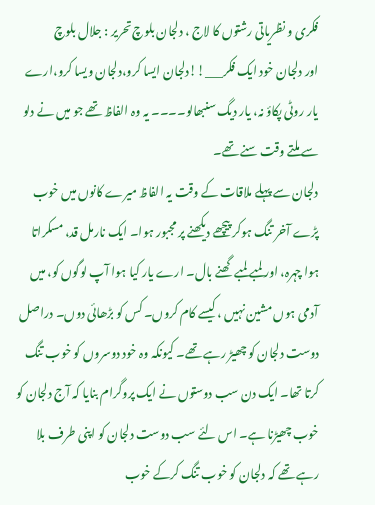فکری و نظریاتی رشتوں کا لاج ، دلجان بلوچ تحریر : جلال بلوچ
اور دلجان خود ایک فکر___!!دلجان ایسا کرو،دلجان ویسا کرو،ارے یار روٹی پکاؤ نہ، یار دیگ سنبھالو۔۔۔۔ یہ وہ الفاظ تھے جو میں نے دلو سے ملتے وقت سنے تھے۔
دلجان سے پہلے ملاقات کے وقت یہ الفاظ میرے کانوں میں خوب پڑے آخر تنگ ہوکر پیچھے دیکھنے پر مجبور ہوا۔ ایک نارمل قد، مسکراتا ہوا چہرہ، اور لمبے لمبے گھنے بال۔ ارے یار کیا ہوا آپ لوگوں کو، میں آدمی ہوں مشین نہیں ، کیسے کام کروں۔ کس کو بڑھائی دوں۔ دراصل دوست دلجان کو چھیڑ رہے تھے۔ کیونکہ وہ خود دوسروں کو خوب تنگ کرتا تھا۔ ایک دن سب دوستوں نے ایک پروگرام بنایا کہ آج دلجان کو خوب چھیڑنا ہے۔ اس لئے سب دوست دلجان کو اپنی طرف بلا رہے تھے کہ دلجان کو خوب تنگ کرکے خوب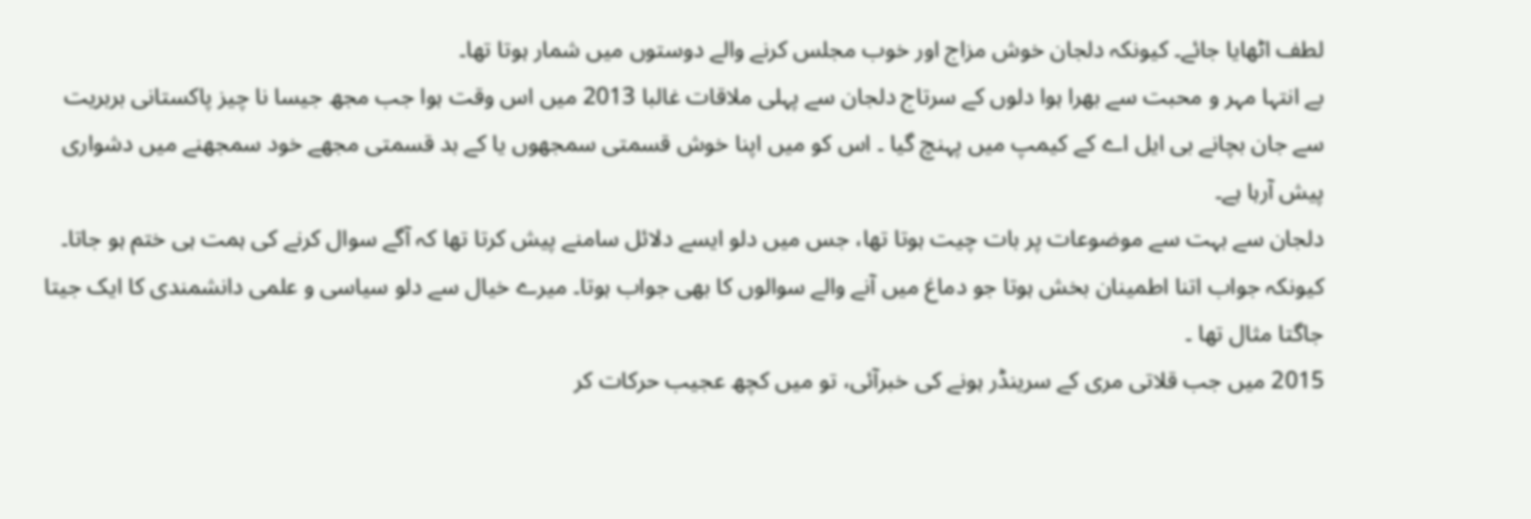لطف اٹھایا جائے۔ کیونکہ دلجان خوش مزاج اور خوب مجلس کرنے والے دوستوں میں شمار ہوتا تھا۔
بے انتہا مہر و محبت سے بھرا ہوا دلوں کے سرتاج دلجان سے پہلی ملاقات غالبا 2013 میں اس وقت ہوا جب مجھ جیسا نا چیز پاکستانی بربریت سے جان بچانے بی ایل اے کے کیمپ میں پہنچ گیا ۔ اس کو میں اپنا خوش قسمتی سمجھوں یا کے بد قسمتی مجھے خود سمجھنے میں دشواری پیش آرہا ہے۔
دلجان سے بہت سے موضوعات پر بات چیت ہوتا تھا، جس میں دلو ایسے دلائل سامنے پیش کرتا تھا کہ آگے سوال کرنے کی ہمت ہی ختم ہو جاتا۔ کیونکہ جواب اتنا اطمینان بخش ہوتا جو دماغ میں آنے والے سوالوں کا بھی جواب ہوتا۔ میرے خیال سے دلو سیاسی و علمی دانشمندی کا ایک جیتا جاگتا مثال تھا ۔
2015 میں جب قلاتی مری کے سرینڈر ہونے کی خبرآئی، تو میں کچھ عجیب حرکات کر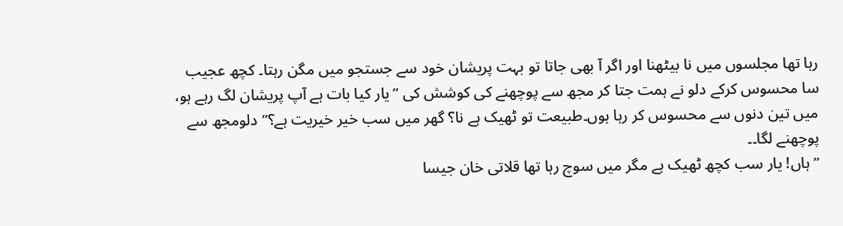رہا تھا مجلسوں میں نا بیٹھنا اور اگر آ بھی جاتا تو بہت پریشان خود سے جستجو میں مگن رہتا۔ کچھ عجیب سا محسوس کرکے دلو نے ہمت جتا کر مجھ سے پوچھنے کی کوشش کی ”یار کیا بات ہے آپ پریشان لگ رہے ہو، میں تین دنوں سے محسوس کر رہا ہوں۔طبیعت تو ٹھیک ہے نا؟ گھر میں سب خیر خیریت ہے؟” دلومجھ سے پوچھنے لگا۔۔
”ہاں! یار سب کچھ ٹھیک ہے مگر میں سوچ رہا تھا قلاتی خان جیسا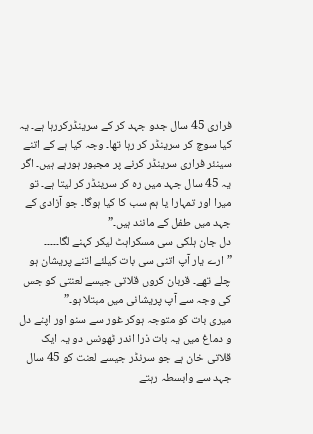فراری 45 سال جدو جہد کر کے سرینڈرکررہا ہے۔ یہ کیا سوچ کر سرینڈر کر رہا تھا۔ وجہ کیا ہے کے اتنے سینئر فراری سرینڈر کرنے پر مجبور ہورہے ہیں۔ اگر یہ 45 سال جہد میں رہ کر سرینڈر کر لیتا ہے۔ تو میرا اور تمہارا یا ہم سب کا کیا ہوگا۔ جو آزادی کے جہد میں طفل کے مانند ہیں۔”
دل جان ہلکی سی مسکراہٹ لیکر کہنے لگا۔۔۔۔۔
”ارے یار آپ اتنی سی بات کیلئے اتنے پریشان ہو چلے تھے۔ قربان کروں قلاتی جیسے لعنتی کو جس کی وجہ سے آپ پریشانی میں مبتلا ہو۔”
میری بات کو متوجہ ہوکر غور سے سنو اور اپنے دل و دماغ میں یہ بات ذرا اندر ٹھونس دو یہ ایک قلاتی خان ہے جو سرنڈر جیسے لعنت کو 45 سال جہد سے وابسطہ رہتے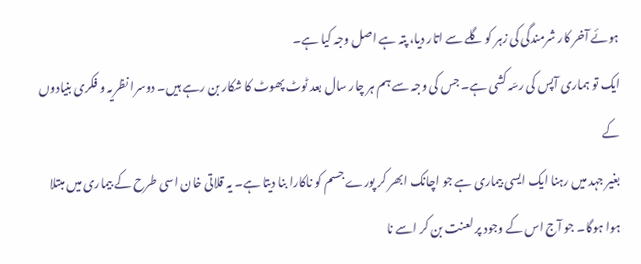ہوئے آخر کار شرمندگی کی زہر کو گلے سے اتار دیا، پتہ ہے اصل وجہ کیا ہے۔
ایک تو ہماری آپس کی رسّہ کشی ہے۔ جس کی وجہ سے ہم ہر چار سال بعد ٹوٹ پھوٹ کا شکار بن رہے ہیں۔ دوسرا نظریہ و فکری بنیادوں کے
بغیر جہد میں رہنا ایک ایسی بیماری ہے جو اچانک ابھر کر پورے جسم کو ناکارا بنا دیتا ہے۔ یہ قلاتی خان اسی طرح کے بیماری میں مبتلا ہوا ہوگا۔ جو آج اس کے وجود پر لعنت بن کر اسے نا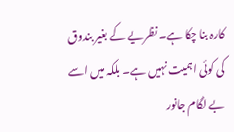کارہ بنا چکا ہے۔ نظریے کے بغیر بندوق کی کوئی اہمیت نہیں ہے۔ بلکہ میں اسے بے لگام جانور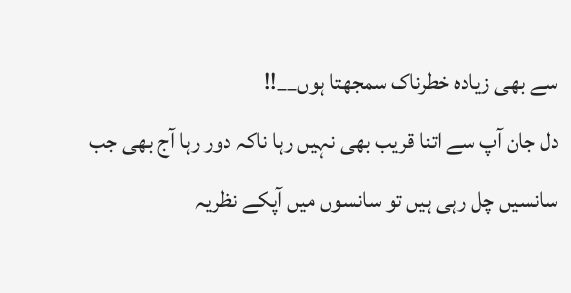سے بھی زیادہ خطرناک سمجھتا ہوں__!!
دل جان آپ سے اتنا قریب بھی نہیں رہا ناکہ دور رہا آج بھی جب سانسیں چل رہی ہیں تو سانسوں میں آپکے نظریہ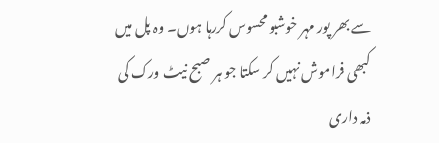سے بھر پور مہر خوشبو محسوس کررہا ہوں۔ وہ پل میں کبھی فراموش نہیں کر سکتا جو ہر صبح نیٹ ورک کی ذمہ داری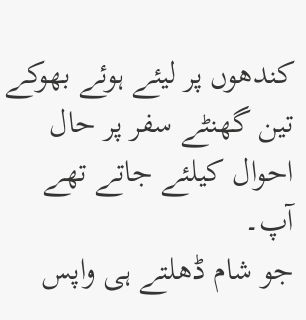کندھوں پر لیئے ہوئے بھوکے تین گھنٹے سفر پر حال احوال کیلئے جاتے تھے آپ۔
جو شام ڈھلتے ہی واپس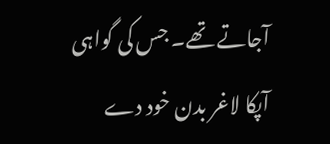آجاتے تھے۔ جس کی گواہی آپکا لاغر بدن خود دے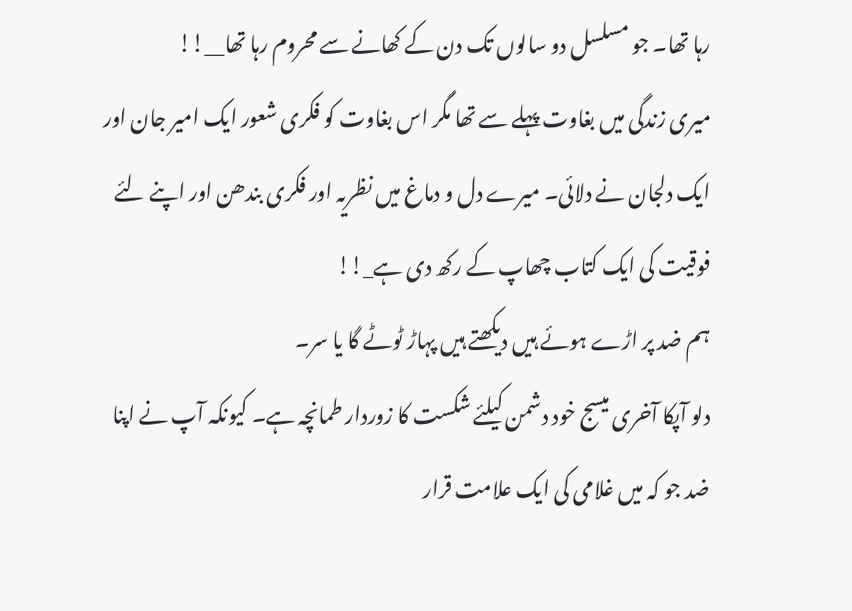رہا تھا۔ جو مسلسل دو سالوں تک دن کے کھانے سے محروم رہا تھا__!!
میری زندگی میں بغاوت پہلے سے تھا مگر اس بغاوت کو فکری شعور ایک امیر جان اور ایک دلجان نے دلائی۔ میرے دل و دماغ میں نظریہ اور فکری بندھن اور اپنے لئے فوقیت کی ایک کتاب چھاپ کے رکھ دی ہے_!!
ہم ضد پر اڑے ہوئے ہیں دیکھتے ہیں پہاڑ ٹوٹے گا یا سر۔
دلو آپکا آخری میسج خود دشمن کیلئے شکست کا زوردار طمانچہ ہے۔ کیونکہ آپ نے اپنا ضد جو کہ میں غلامی کی ایک علامت قرار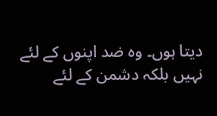دیتا ہوں۔ وہ ضد اپنوں کے لئے نہیں بلکہ دشمن کے لئے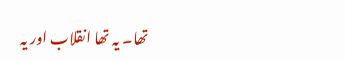تھا۔ یہ تھا انقلاب اور یہ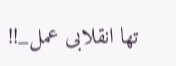تھا انقلابی عمل_!!